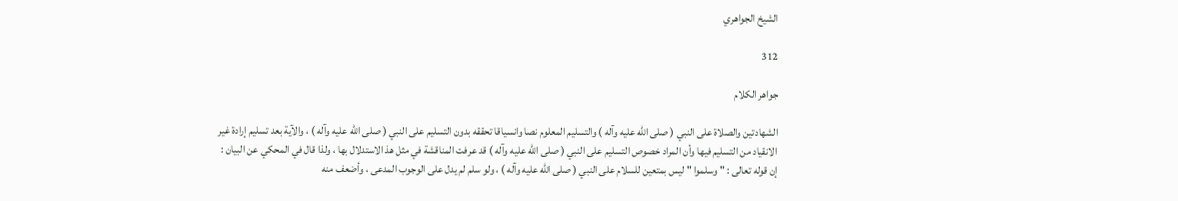الشيخ الجواهري

312

جواهر الكلام

الشهادتين والصلاة على النبي ( صلى الله عليه وآله ) والتسليم المعلوم نصا وانسياقا تحققه بدون التسليم على النبي ( صلى الله عليه وآله ) ، والآية بعد تسليم إرادة غير الانقياد من التسليم فيها وأن المراد خصوص التسليم على النبي ( صلى الله عليه وآله ) قد عرفت المناقشة في مثل هذ الاستدلال بها ، ولذا قال في المحكي عن البيان : إن قوله تعالى : " وسلموا " ليس بمتعين للسلام على النبي ( صلى الله عليه وآله ) ، ولو سلم لم يدل على الوجوب المدعى ، وأضعف منه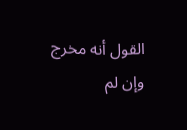القول أنه مخرج وإن لم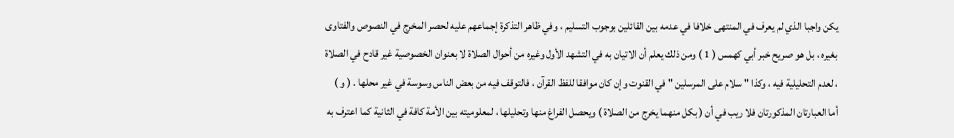يكن واجبا الذي لم يعرف في المنتهى خلافا في عدمه بين القائلين بوجوب التسليم ، وفي ظاهر التذكرة إجماعهم عليه لحصر المخرج في النصوص والفتاوى بغيره ، بل هو صريح خبر أبي كهمس ( 1 ) ومن ذلك يعلم أن الاتيان به في التشهد الأول وغيره من أحوال الصلاة لا بعنوان الخصوصية غير قادح في الصلاة ، لعدم التحليلية فيه ، وكذا " سلام على المرسلين " في القنوت وإن كان موافقا للفظ القرآن ، فالتوقف فيه من بعض الناس وسوسة في غير محلها . ( و ) أما العبارتان المذكورتان فلا ريب في أن ( بكل منهما يخرج من الصلاة ) ويحصل الفراغ منها وتحليلها ، لمعلوميته بين الأمة كافة في الثانية كما اعترف به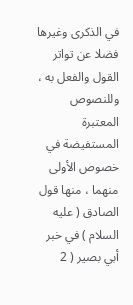في الذكرى وغيرها فضلا عن تواتر القول والفعل به ، وللنصوص المعتبرة المستفيضة في خصوص الأولى منهما ، منها قول الصادق ( عليه السلام ) في خبر أبي بصير ( 2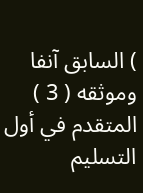) السابق آنفا وموثقه ( 3 ) المتقدم في أول التسليم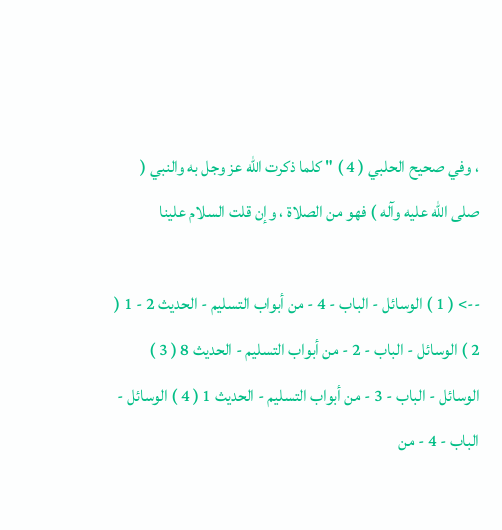، وفي صحيح الحلبي ( 4 ) " كلما ذكرت الله عز وجل به والنبي ( صلى الله عليه وآله ) فهو من الصلاة ، وإن قلت السلام علينا

--> ( 1 ) الوسائل - الباب - 4 - من أبواب التسليم - الحديث 2 - 1 ( 2 ) الوسائل - الباب - 2 - من أبواب التسليم - الحديث 8 ( 3 ) الوسائل - الباب - 3 - من أبواب التسليم - الحديث 1 ( 4 ) الوسائل - الباب - 4 - من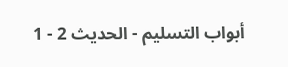أبواب التسليم - الحديث 2 - 1